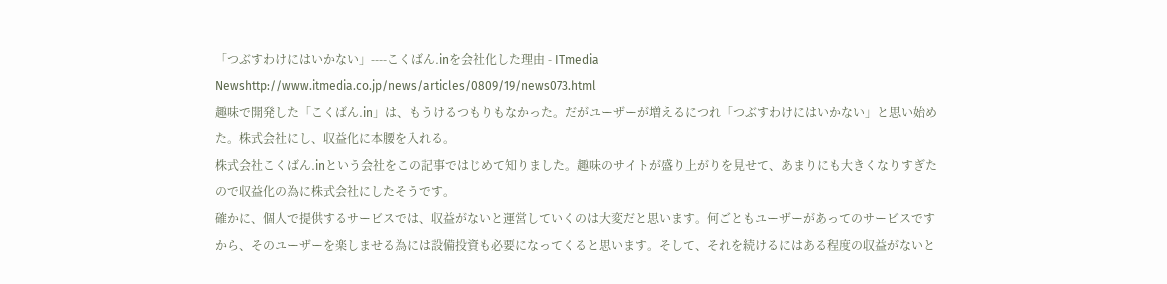「つぶすわけにはいかない」----こくばん.inを会社化した理由 - ITmedia Newshttp://www.itmedia.co.jp/news/articles/0809/19/news073.html
趣味で開発した「こくばん.in」は、もうけるつもりもなかった。だがユーザーが増えるにつれ「つぶすわけにはいかない」と思い始めた。株式会社にし、収益化に本腰を入れる。
株式会社こくばん.inという会社をこの記事ではじめて知りました。趣味のサイトが盛り上がりを見せて、あまりにも大きくなりすぎたので収益化の為に株式会社にしたそうです。
確かに、個人で提供するサービスでは、収益がないと運営していくのは大変だと思います。何ごともユーザーがあってのサービスですから、そのユーザーを楽しませる為には設備投資も必要になってくると思います。そして、それを続けるにはある程度の収益がないと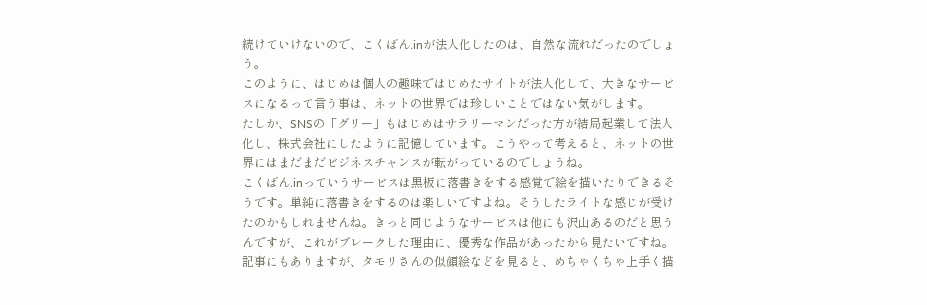続けていけないので、こくばん.inが法人化したのは、自然な流れだったのでしょう。
このように、はじめは個人の趣味ではじめたサイトが法人化して、大きなサービスになるって言う事は、ネットの世界では珍しいことではない気がします。
たしか、SNSの「グリー」もはじめはサラリーマンだった方が結局起業して法人化し、株式会社にしたように記憶しています。こうやって考えると、ネットの世界にはまだまだビジネスチャンスが転がっているのでしょうね。
こくばん.inっていうサービスは黒板に落書きをする感覚で絵を描いたりできるそうです。単純に落書きをするのは楽しいですよね。そうしたライトな感じが受けたのかもしれませんね。きっと同じようなサービスは他にも沢山あるのだと思うんですが、これがブレークした理由に、優秀な作品があったから見たいですね。
記事にもありますが、タモリさんの似顔絵などを見ると、めちゃくちゃ上手く描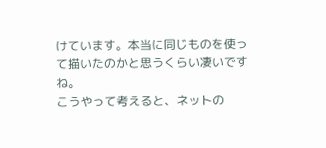けています。本当に同じものを使って描いたのかと思うくらい凄いですね。
こうやって考えると、ネットの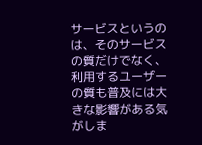サービスというのは、そのサービスの質だけでなく、利用するユーザーの質も普及には大きな影響がある気がしま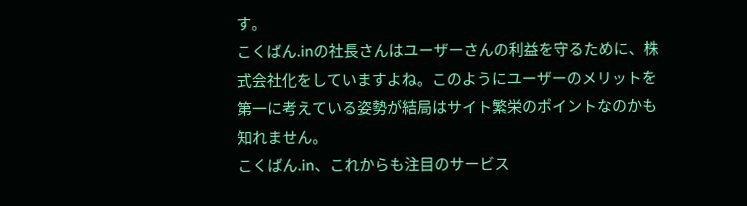す。
こくばん.inの社長さんはユーザーさんの利益を守るために、株式会社化をしていますよね。このようにユーザーのメリットを第一に考えている姿勢が結局はサイト繁栄のポイントなのかも知れません。
こくばん.in、これからも注目のサービス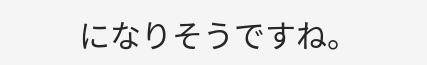になりそうですね。